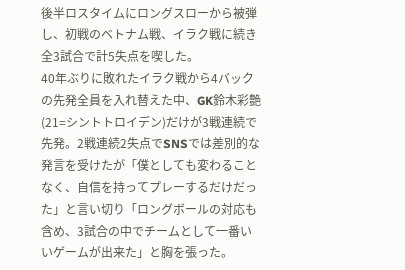後半ロスタイムにロングスローから被弾し、初戦のベトナム戦、イラク戦に続き全3試合で計5失点を喫した。
40年ぶりに敗れたイラク戦から4バックの先発全員を入れ替えた中、GK鈴木彩艶(21=シントトロイデン)だけが3戦連続で先発。2戦連続2失点でSNSでは差別的な発言を受けたが「僕としても変わることなく、自信を持ってプレーするだけだった」と言い切り「ロングボールの対応も含め、3試合の中でチームとして一番いいゲームが出来た」と胸を張った。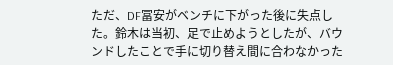ただ、DF冨安がベンチに下がった後に失点した。鈴木は当初、足で止めようとしたが、バウンドしたことで手に切り替え間に合わなかった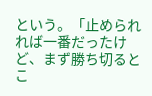という。「止められれば一番だったけど、まず勝ち切るとこ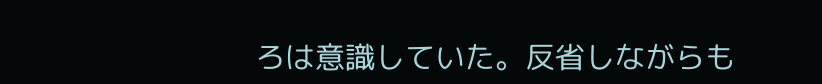ろは意識していた。反省しながらも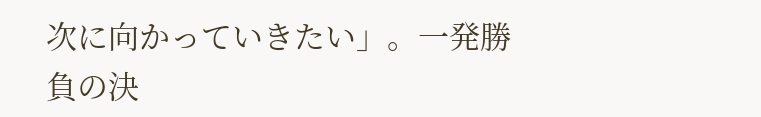次に向かっていきたい」。一発勝負の決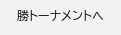勝トーナメントへ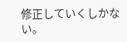修正していくしかない。